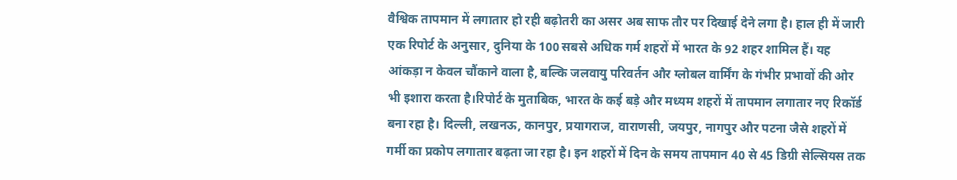वैश्विक तापमान में लगातार हो रही बढ़ोतरी का असर अब साफ तौर पर दिखाई देने लगा है। हाल ही में जारी एक रिपोर्ट के अनुसार, दुनिया के 100 सबसे अधिक गर्म शहरों में भारत के 92 शहर शामिल हैं। यह आंकड़ा न केवल चौंकाने वाला है, बल्कि जलवायु परिवर्तन और ग्लोबल वार्मिंग के गंभीर प्रभावों की ओर भी इशारा करता है।रिपोर्ट के मुताबिक, भारत के कई बड़े और मध्यम शहरों में तापमान लगातार नए रिकॉर्ड बना रहा है। दिल्ली, लखनऊ, कानपुर, प्रयागराज, वाराणसी, जयपुर, नागपुर और पटना जैसे शहरों में गर्मी का प्रकोप लगातार बढ़ता जा रहा है। इन शहरों में दिन के समय तापमान 40 से 45 डिग्री सेल्सियस तक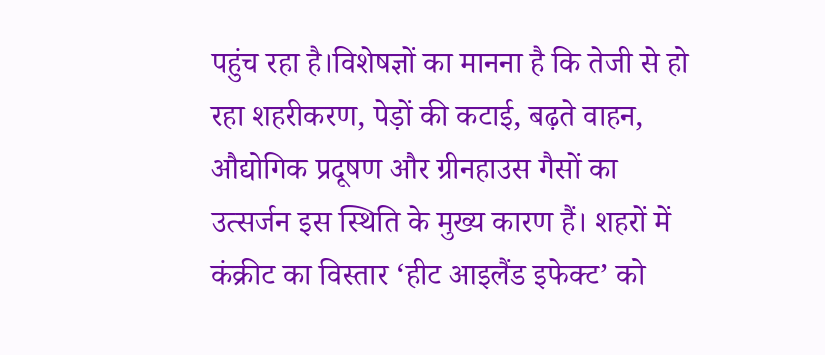पहुंच रहा है।विशेषज्ञों का मानना है कि तेजी से हो रहा शहरीकरण, पेड़ों की कटाई, बढ़ते वाहन, औद्योगिक प्रदूषण और ग्रीनहाउस गैसों का उत्सर्जन इस स्थिति के मुख्य कारण हैं। शहरों में कंक्रीट का विस्तार ‘हीट आइलैंड इफेक्ट’ को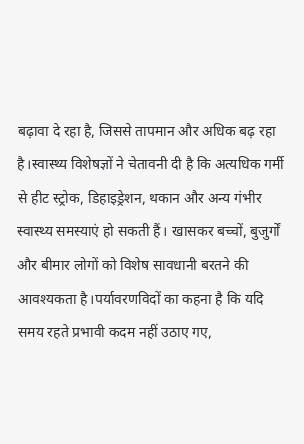बढ़ावा दे रहा है, जिससे तापमान और अधिक बढ़ रहा है।स्वास्थ्य विशेषज्ञों ने चेतावनी दी है कि अत्यधिक गर्मी से हीट स्ट्रोक, डिहाइड्रेशन, थकान और अन्य गंभीर स्वास्थ्य समस्याएं हो सकती हैं। खासकर बच्चों, बुजुर्गों और बीमार लोगों को विशेष सावधानी बरतने की आवश्यकता है।पर्यावरणविदों का कहना है कि यदि समय रहते प्रभावी कदम नहीं उठाए गए,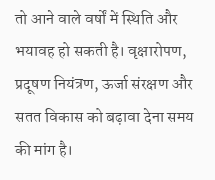तो आने वाले वर्षों में स्थिति और भयावह हो सकती है। वृक्षारोपण, प्रदूषण नियंत्रण, ऊर्जा संरक्षण और सतत विकास को बढ़ावा देना समय की मांग है।